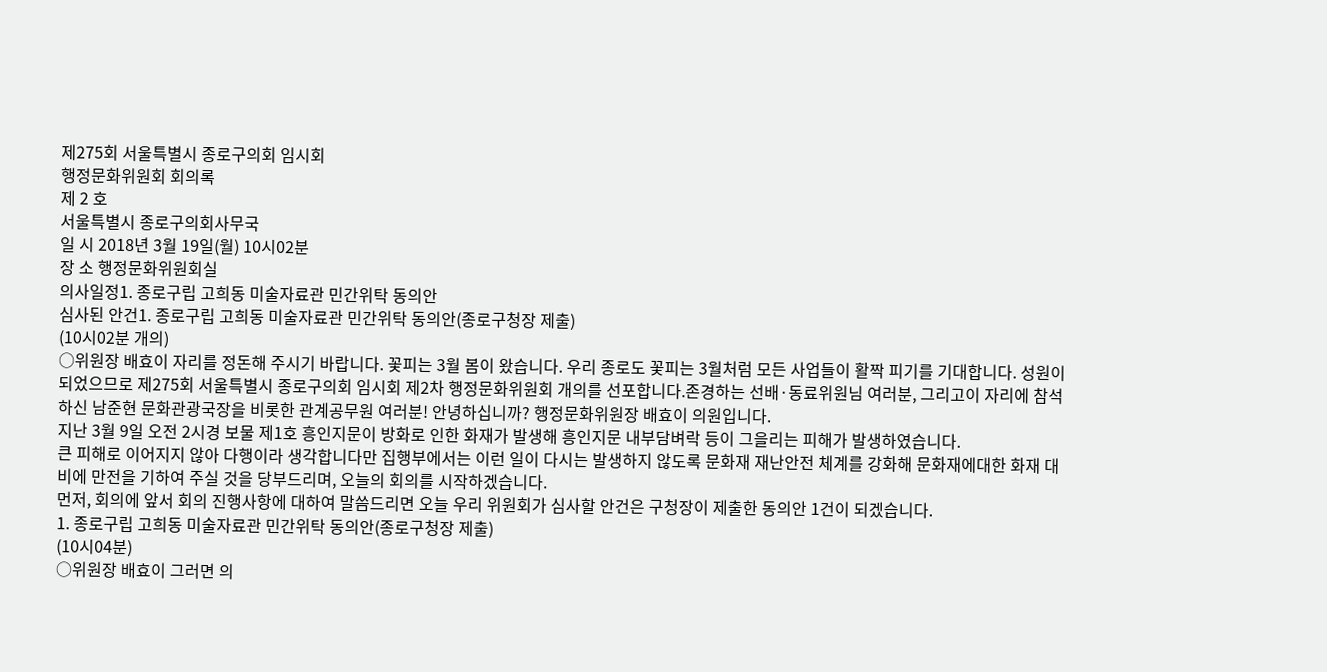제275회 서울특별시 종로구의회 임시회
행정문화위원회 회의록
제 2 호
서울특별시 종로구의회사무국
일 시 2018년 3월 19일(월) 10시02분
장 소 행정문화위원회실
의사일정1. 종로구립 고희동 미술자료관 민간위탁 동의안
심사된 안건1. 종로구립 고희동 미술자료관 민간위탁 동의안(종로구청장 제출)
(10시02분 개의)
○위원장 배효이 자리를 정돈해 주시기 바랍니다. 꽃피는 3월 봄이 왔습니다. 우리 종로도 꽃피는 3월처럼 모든 사업들이 활짝 피기를 기대합니다. 성원이 되었으므로 제275회 서울특별시 종로구의회 임시회 제2차 행정문화위원회 개의를 선포합니다.존경하는 선배·동료위원님 여러분, 그리고이 자리에 참석하신 남준현 문화관광국장을 비롯한 관계공무원 여러분! 안녕하십니까? 행정문화위원장 배효이 의원입니다.
지난 3월 9일 오전 2시경 보물 제1호 흥인지문이 방화로 인한 화재가 발생해 흥인지문 내부담벼락 등이 그을리는 피해가 발생하였습니다.
큰 피해로 이어지지 않아 다행이라 생각합니다만 집행부에서는 이런 일이 다시는 발생하지 않도록 문화재 재난안전 체계를 강화해 문화재에대한 화재 대비에 만전을 기하여 주실 것을 당부드리며, 오늘의 회의를 시작하겠습니다.
먼저, 회의에 앞서 회의 진행사항에 대하여 말씀드리면 오늘 우리 위원회가 심사할 안건은 구청장이 제출한 동의안 1건이 되겠습니다.
1. 종로구립 고희동 미술자료관 민간위탁 동의안(종로구청장 제출)
(10시04분)
○위원장 배효이 그러면 의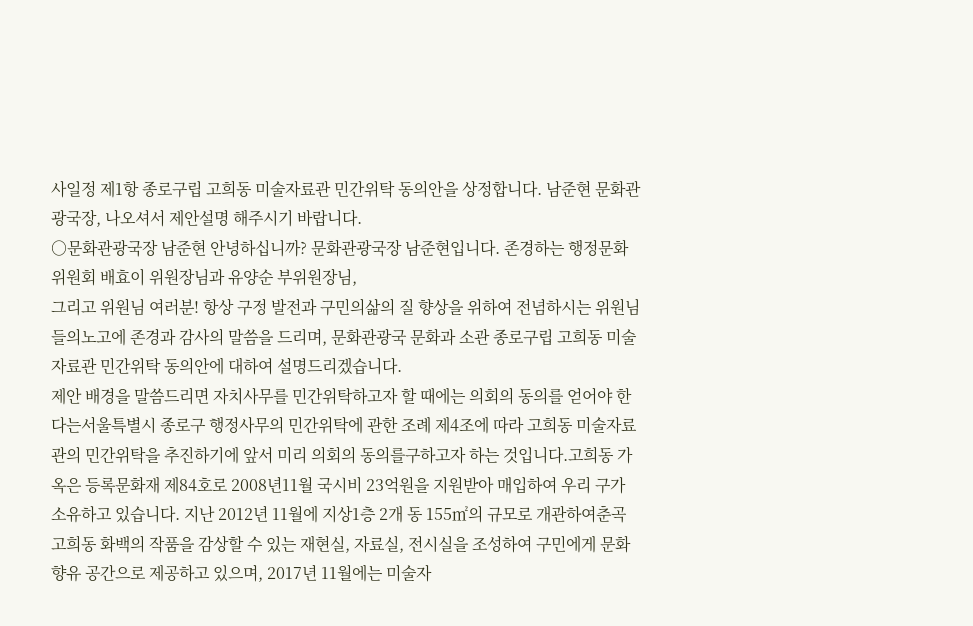사일정 제1항 종로구립 고희동 미술자료관 민간위탁 동의안을 상정합니다. 남준현 문화관광국장, 나오셔서 제안설명 해주시기 바랍니다.
○문화관광국장 남준현 안녕하십니까? 문화관광국장 남준현입니다. 존경하는 행정문화위원회 배효이 위원장님과 유양순 부위원장님,
그리고 위원님 여러분! 항상 구정 발전과 구민의삶의 질 향상을 위하여 전념하시는 위원님들의노고에 존경과 감사의 말씀을 드리며, 문화관광국 문화과 소관 종로구립 고희동 미술자료관 민간위탁 동의안에 대하여 설명드리겠습니다.
제안 배경을 말씀드리면 자치사무를 민간위탁하고자 할 때에는 의회의 동의를 얻어야 한다는서울특별시 종로구 행정사무의 민간위탁에 관한 조례 제4조에 따라 고희동 미술자료관의 민간위탁을 추진하기에 앞서 미리 의회의 동의를구하고자 하는 것입니다.고희동 가옥은 등록문화재 제84호로 2008년11월 국시비 23억원을 지원받아 매입하여 우리 구가 소유하고 있습니다. 지난 2012년 11월에 지상1층 2개 동 155㎡의 규모로 개관하여춘곡 고희동 화백의 작품을 감상할 수 있는 재현실, 자료실, 전시실을 조성하여 구민에게 문화향유 공간으로 제공하고 있으며, 2017년 11월에는 미술자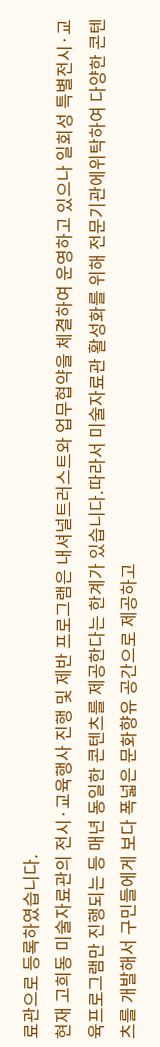료관으로 등록하였습니다.
현재 고희동 미술자료관의 전시·교육행사 진행 및 제반 프로그램은 내셔널트러스트와 업무협약을 체결하여 운영하고 있으나 일회성 특별전시·교육프로그램만 진행되는 등 매년 동일한 콘텐츠를 제공한다는 한계가 있습니다.따라서 미술자료관 활성화를 위해 전문기관에위탁하여 다양한 콘텐츠를 개발해서 구민들에게 보다 폭넓은 문화향유 공간으로 제공하고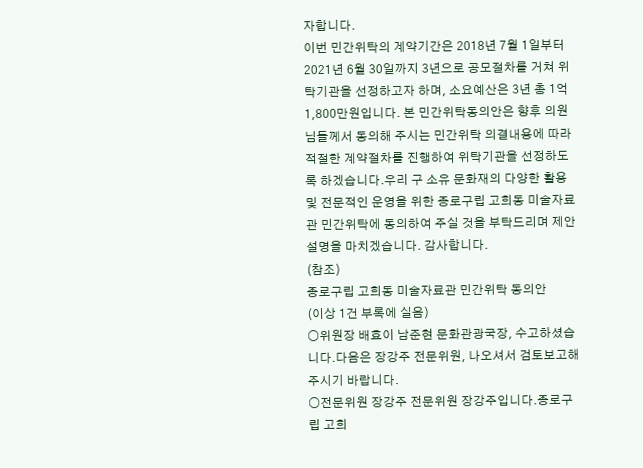자합니다.
이번 민간위탁의 계약기간은 2018년 7월 1일부터 2021년 6월 30일까지 3년으로 공모절차를 거쳐 위탁기관을 선정하고자 하며, 소요예산은 3년 총 1억 1,800만원입니다. 본 민간위탁동의안은 향후 의원님들께서 동의해 주시는 민간위탁 의결내용에 따라 적절한 계약절차를 진행하여 위탁기관을 선정하도록 하겠습니다.우리 구 소유 문화재의 다양한 활용 및 전문적인 운영을 위한 종로구립 고희동 미술자료관 민간위탁에 동의하여 주실 것을 부탁드리며 제안설명을 마치겠습니다. 감사합니다.
(참조)
종로구립 고희동 미술자료관 민간위탁 동의안
(이상 1건 부록에 실음)
○위원장 배효이 남준현 문화관광국장, 수고하셨습니다.다음은 장강주 전문위원, 나오셔서 검토보고해주시기 바랍니다.
○전문위원 장강주 전문위원 장강주입니다.종로구립 고희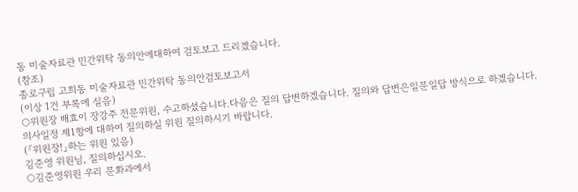동 미술자료관 민간위탁 동의안에대하여 검토보고 드리겠습니다.
(참조)
종로구립 고희동 미술자료관 민간위탁 동의안검토보고서
(이상 1건 부록에 실음)
○위원장 배효이 장강주 전문위원, 수고하셨습니다.다음은 질의 답변하겠습니다. 질의와 답변은일문일답 방식으로 하겠습니다. 의사일정 제1항에 대하여 질의하실 위원 질의하시기 바랍니다.
(「위원장!」하는 위원 있음)
김준영 위원님, 질의하십시오.
○김준영위원 우리 문화과에서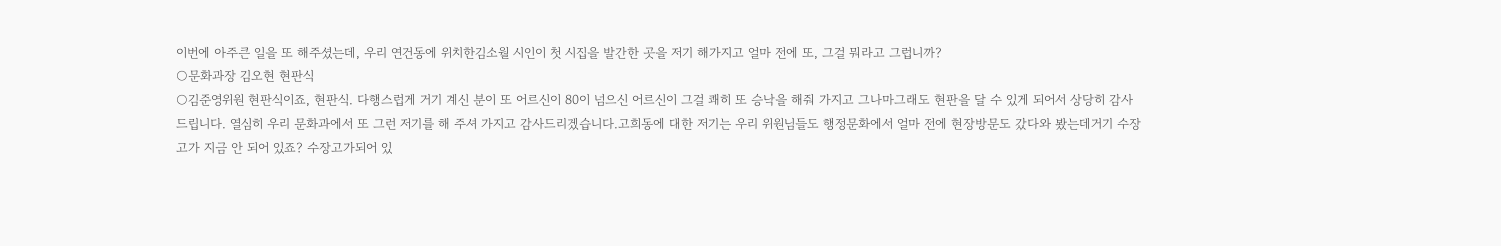이번에 아주큰 일을 또 해주셨는데, 우리 연건동에 위치한김소월 시인이 첫 시집을 발간한 곳을 저기 해가지고 얼마 전에 또, 그걸 뭐라고 그럽니까?
○문화과장 김오현 현판식
○김준영위원 현판식이죠, 현판식. 다행스럽게 거기 계신 분이 또 어르신이 80이 넘으신 어르신이 그걸 쾌히 또 승낙을 해줘 가지고 그나마그래도 현판을 달 수 있게 되어서 상당히 감사드립니다. 열심히 우리 문화과에서 또 그런 저기를 해 주셔 가지고 감사드리겠습니다.고희동에 대한 저기는 우리 위원님들도 행정문화에서 얼마 전에 현장방문도 갔다와 봤는데거기 수장고가 지금 안 되어 있죠? 수장고가되어 있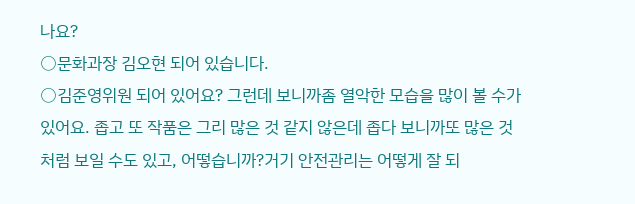나요?
○문화과장 김오현 되어 있습니다.
○김준영위원 되어 있어요? 그런데 보니까좀 열악한 모습을 많이 볼 수가 있어요. 좁고 또 작품은 그리 많은 것 같지 않은데 좁다 보니까또 많은 것처럼 보일 수도 있고, 어떻습니까?거기 안전관리는 어떻게 잘 되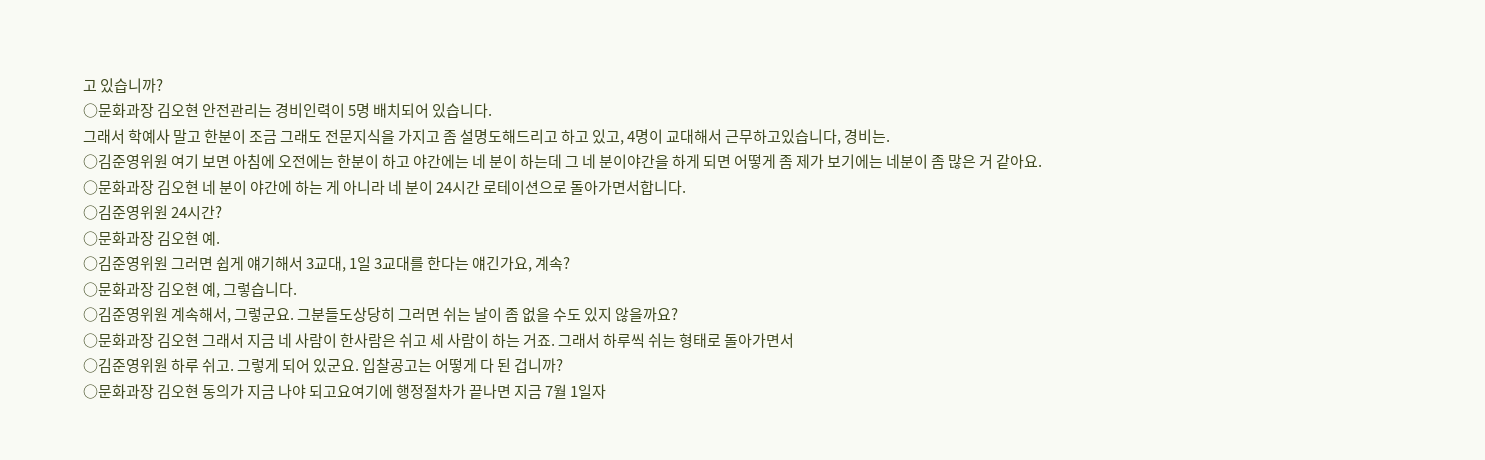고 있습니까?
○문화과장 김오현 안전관리는 경비인력이 5명 배치되어 있습니다.
그래서 학예사 말고 한분이 조금 그래도 전문지식을 가지고 좀 설명도해드리고 하고 있고, 4명이 교대해서 근무하고있습니다, 경비는.
○김준영위원 여기 보면 아침에 오전에는 한분이 하고 야간에는 네 분이 하는데 그 네 분이야간을 하게 되면 어떻게 좀 제가 보기에는 네분이 좀 많은 거 같아요.
○문화과장 김오현 네 분이 야간에 하는 게 아니라 네 분이 24시간 로테이션으로 돌아가면서합니다.
○김준영위원 24시간?
○문화과장 김오현 예.
○김준영위원 그러면 쉽게 얘기해서 3교대, 1일 3교대를 한다는 얘긴가요, 계속?
○문화과장 김오현 예, 그렇습니다.
○김준영위원 계속해서, 그렇군요. 그분들도상당히 그러면 쉬는 날이 좀 없을 수도 있지 않을까요?
○문화과장 김오현 그래서 지금 네 사람이 한사람은 쉬고 세 사람이 하는 거죠. 그래서 하루씩 쉬는 형태로 돌아가면서
○김준영위원 하루 쉬고. 그렇게 되어 있군요. 입찰공고는 어떻게 다 된 겁니까?
○문화과장 김오현 동의가 지금 나야 되고요여기에 행정절차가 끝나면 지금 7월 1일자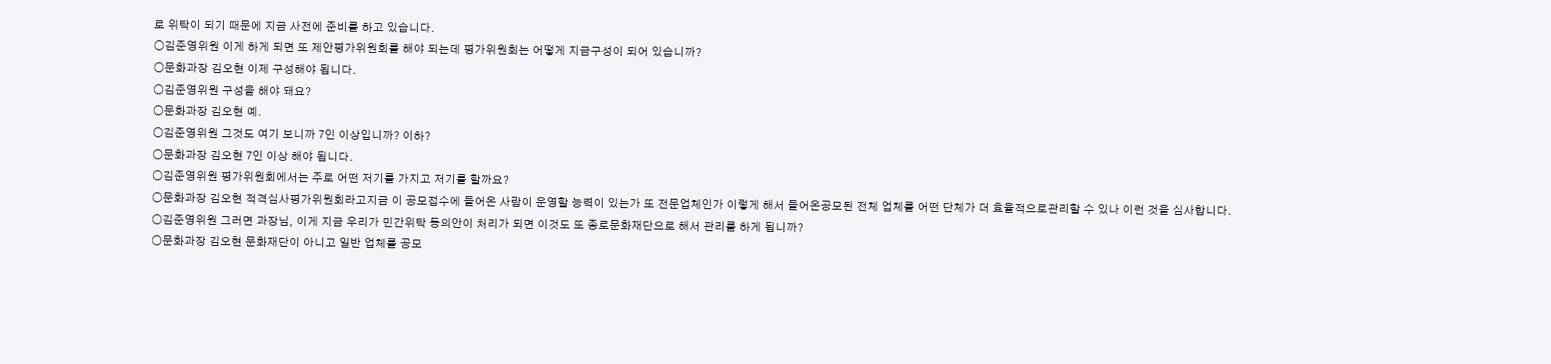로 위탁이 되기 때문에 지금 사전에 준비를 하고 있습니다.
○김준영위원 이게 하게 되면 또 제안평가위원회를 해야 되는데 평가위원회는 어떻게 지금구성이 되어 있습니까?
○문화과장 김오현 이제 구성해야 됩니다.
○김준영위원 구성을 해야 돼요?
○문화과장 김오현 예.
○김준영위원 그것도 여기 보니까 7인 이상입니까? 이하?
○문화과장 김오현 7인 이상 해야 됩니다.
○김준영위원 평가위원회에서는 주로 어떤 저기를 가지고 저기를 할까요?
○문화과장 김오현 적격심사평가위원회라고지금 이 공모접수에 들어온 사람이 운영할 능력이 있는가 또 전문업체인가 이렇게 해서 들어온공모된 전체 업체를 어떤 단체가 더 효율적으로관리할 수 있나 이런 것을 심사합니다.
○김준영위원 그러면 과장님, 이게 지금 우리가 민간위탁 동의안이 처리가 되면 이것도 또 종로문화재단으로 해서 관리를 하게 됩니까?
○문화과장 김오현 문화재단이 아니고 일반 업체를 공모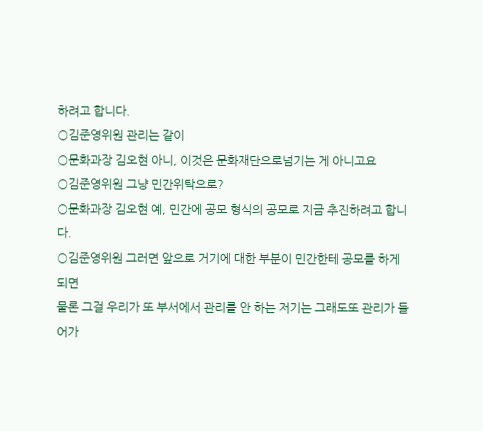하려고 합니다.
○김준영위원 관리는 같이
○문화과장 김오현 아니, 이것은 문화재단으로넘기는 게 아니고요
○김준영위원 그냥 민간위탁으로?
○문화과장 김오현 예, 민간에 공모 형식의 공모로 지금 추진하려고 합니다.
○김준영위원 그러면 앞으로 거기에 대한 부분이 민간한테 공모를 하게 되면
물론 그걸 우리가 또 부서에서 관리를 안 하는 저기는 그래도또 관리가 들어가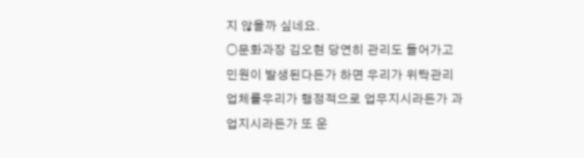지 않을까 싶네요.
○문화과장 김오현 당연히 관리도 들어가고 민원이 발생된다든가 하면 우리가 위탁관리업체를우리가 행정적으로 업무지시라든가 과업지시라든가 또 운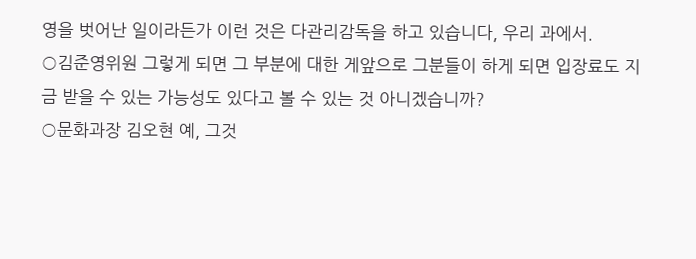영을 벗어난 일이라든가 이런 것은 다관리감독을 하고 있습니다, 우리 과에서.
○김준영위원 그렇게 되면 그 부분에 대한 게앞으로 그분들이 하게 되면 입장료도 지금 받을 수 있는 가능성도 있다고 볼 수 있는 것 아니겠습니까?
○문화과장 김오현 예, 그것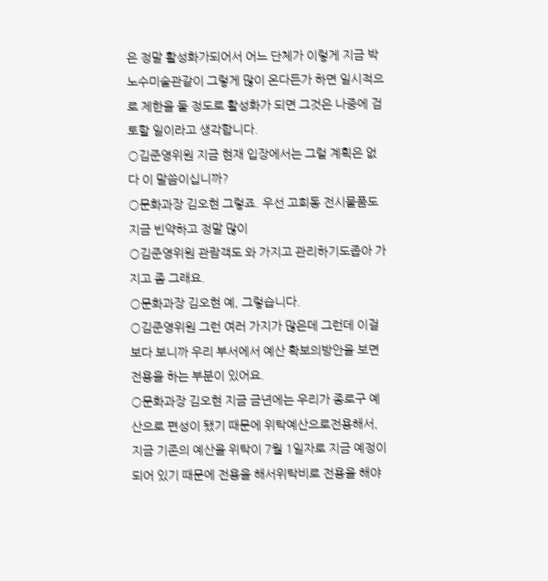은 정말 활성화가되어서 어느 단체가 이렇게 지금 박노수미술관같이 그렇게 많이 온다든가 하면 일시적으로 제한을 둘 정도로 활성화가 되면 그것은 나중에 검토할 일이라고 생각합니다.
○김준영위원 지금 현재 입장에서는 그럴 계획은 없다 이 말씀이십니까?
○문화과장 김오현 그렇죠. 우선 고희동 전시물품도 지금 빈약하고 정말 많이
○김준영위원 관람객도 와 가지고 관리하기도좁아 가지고 좀 그래요.
○문화과장 김오현 예, 그렇습니다.
○김준영위원 그런 여러 가지가 많은데 그런데 이걸 보다 보니까 우리 부서에서 예산 확보의방안을 보면 전용을 하는 부분이 있어요.
○문화과장 김오현 지금 금년에는 우리가 종로구 예산으로 편성이 됐기 때문에 위탁예산으로전용해서, 지금 기존의 예산을 위탁이 7월 1일자로 지금 예정이 되어 있기 때문에 전용을 해서위탁비로 전용을 해야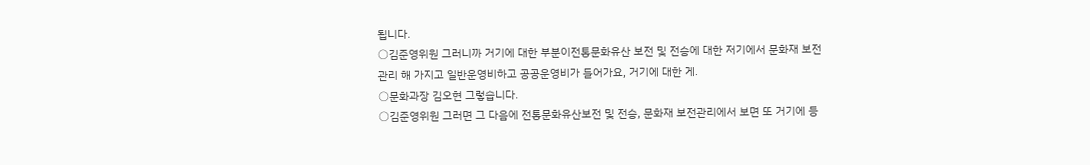됩니다.
○김준영위원 그러니까 거기에 대한 부분이전통문화유산 보전 및 전승에 대한 저기에서 문화재 보전관리 해 가지고 일반운영비하고 공공운영비가 들어가요, 거기에 대한 게.
○문화과장 김오현 그렇습니다.
○김준영위원 그러면 그 다음에 전통문화유산보전 및 전승, 문화재 보전관리에서 보면 또 거기에 등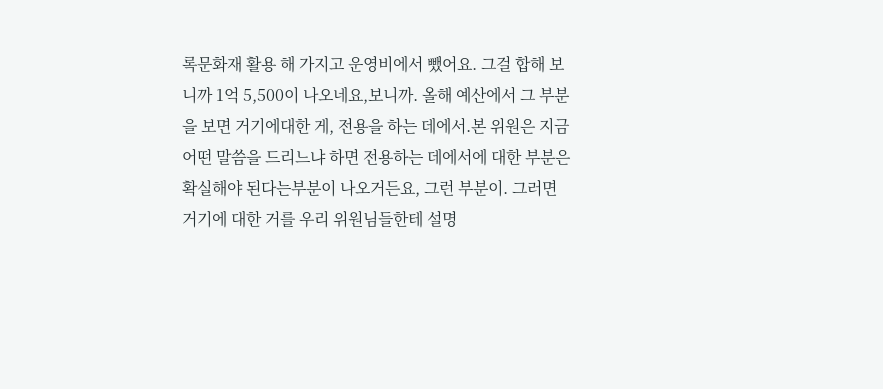록문화재 활용 해 가지고 운영비에서 뺐어요. 그걸 합해 보니까 1억 5,500이 나오네요,보니까. 올해 예산에서 그 부분을 보면 거기에대한 게, 전용을 하는 데에서.본 위원은 지금 어떤 말씀을 드리느냐 하면 전용하는 데에서에 대한 부분은 확실해야 된다는부분이 나오거든요, 그런 부분이. 그러면 거기에 대한 거를 우리 위원님들한테 설명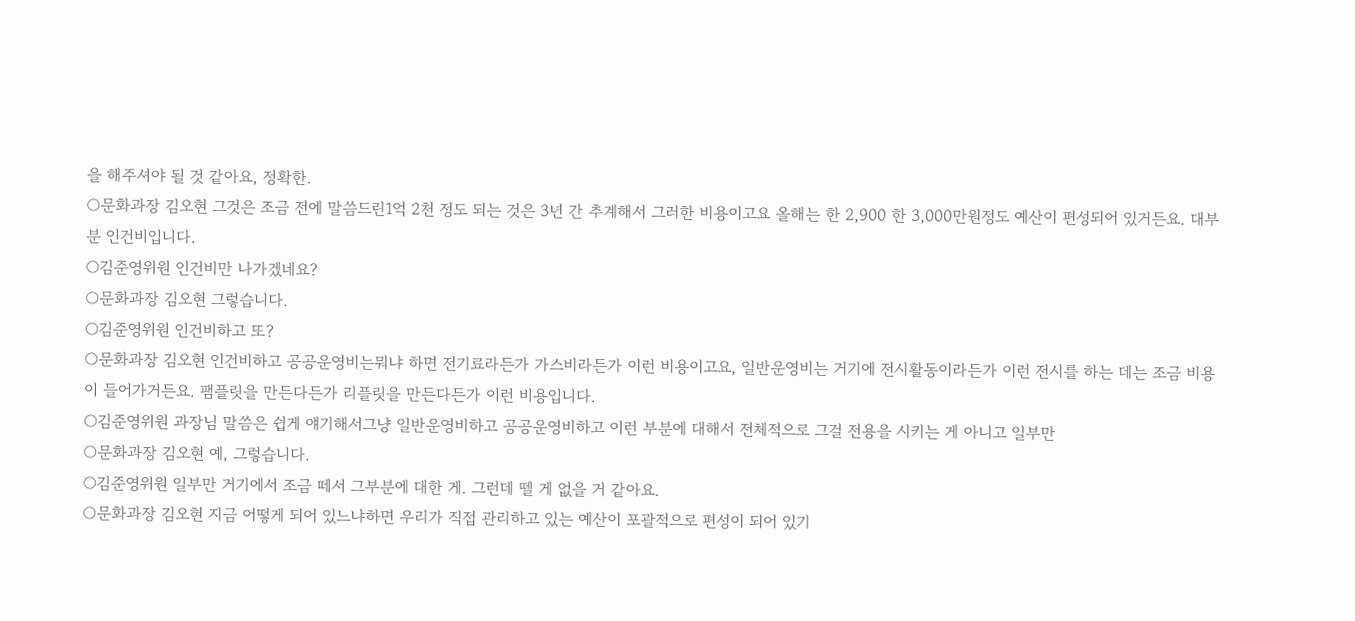을 해주셔야 될 것 같아요, 정확한.
○문화과장 김오현 그것은 조금 전에 말씀드린1억 2천 정도 되는 것은 3년 간 추계해서 그러한 비용이고요 올해는 한 2,900 한 3,000만원정도 예산이 편성되어 있거든요. 대부분 인건비입니다.
○김준영위원 인건비만 나가겠네요?
○문화과장 김오현 그렇습니다.
○김준영위원 인건비하고 또?
○문화과장 김오현 인건비하고 공공운영비는뭐냐 하면 전기료라든가 가스비라든가 이런 비용이고요, 일반운영비는 거기에 전시활동이라든가 이런 전시를 하는 데는 조금 비용이 들어가거든요. 팸플릿을 만든다든가 리플릿을 만든다든가 이런 비용입니다.
○김준영위원 과장님 말씀은 쉽게 얘기해서그냥 일반운영비하고 공공운영비하고 이런 부분에 대해서 전체적으로 그걸 전용을 시키는 게 아니고 일부만
○문화과장 김오현 예, 그렇습니다.
○김준영위원 일부만 거기에서 조금 떼서 그부분에 대한 게. 그런데 뗄 게 없을 거 같아요.
○문화과장 김오현 지금 어떻게 되어 있느냐하면 우리가 직접 관리하고 있는 예산이 포괄적으로 편성이 되어 있기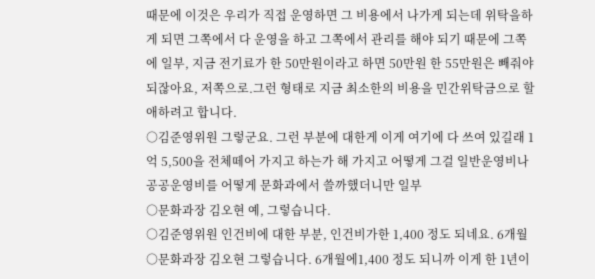때문에 이것은 우리가 직접 운영하면 그 비용에서 나가게 되는데 위탁을하게 되면 그쪽에서 다 운영을 하고 그쪽에서 관리를 해야 되기 때문에 그쪽에 일부, 지금 전기료가 한 50만원이라고 하면 50만원 한 55만원은 빼줘야 되잖아요, 저쪽으로.그런 형태로 지금 최소한의 비용을 민간위탁금으로 할애하려고 합니다.
○김준영위원 그렇군요. 그런 부분에 대한게 이게 여기에 다 쓰여 있길래 1억 5,500을 전체떼어 가지고 하는가 해 가지고 어떻게 그걸 일반운영비나 공공운영비를 어떻게 문화과에서 쓸까했더니만 일부
○문화과장 김오현 예, 그렇습니다.
○김준영위원 인건비에 대한 부분, 인건비가한 1,400 정도 되네요. 6개월
○문화과장 김오현 그렇습니다. 6개월에1,400 정도 되니까 이게 한 1년이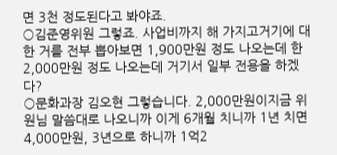면 3천 정도된다고 봐야죠.
○김준영위원 그렇죠. 사업비까지 해 가지고거기에 대한 거를 전부 뽑아보면 1,900만원 정도 나오는데 한 2,000만원 정도 나오는데 거기서 일부 전용을 하겠다?
○문화과장 김오현 그렇습니다. 2,000만원이지금 위원님 말씀대로 나오니까 이게 6개월 치니까 1년 치면 4,000만원, 3년으로 하니까 1억2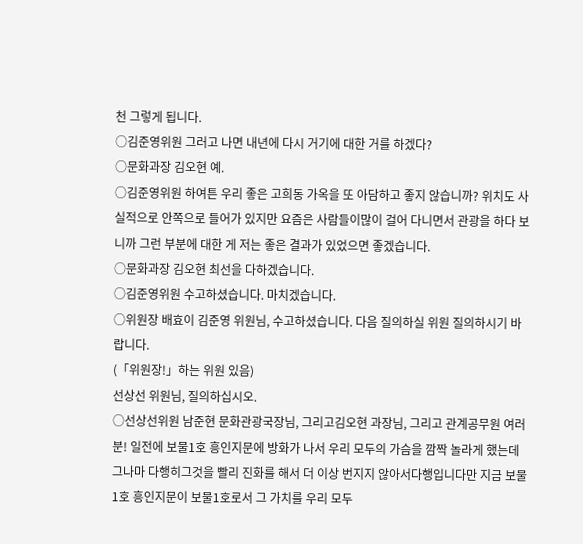천 그렇게 됩니다.
○김준영위원 그러고 나면 내년에 다시 거기에 대한 거를 하겠다?
○문화과장 김오현 예.
○김준영위원 하여튼 우리 좋은 고희동 가옥을 또 아담하고 좋지 않습니까? 위치도 사실적으로 안쪽으로 들어가 있지만 요즘은 사람들이많이 걸어 다니면서 관광을 하다 보니까 그런 부분에 대한 게 저는 좋은 결과가 있었으면 좋겠습니다.
○문화과장 김오현 최선을 다하겠습니다.
○김준영위원 수고하셨습니다. 마치겠습니다.
○위원장 배효이 김준영 위원님, 수고하셨습니다. 다음 질의하실 위원 질의하시기 바랍니다.
(「위원장!」하는 위원 있음)
선상선 위원님, 질의하십시오.
○선상선위원 남준현 문화관광국장님, 그리고김오현 과장님, 그리고 관계공무원 여러분! 일전에 보물1호 흥인지문에 방화가 나서 우리 모두의 가슴을 깜짝 놀라게 했는데 그나마 다행히그것을 빨리 진화를 해서 더 이상 번지지 않아서다행입니다만 지금 보물1호 흥인지문이 보물1호로서 그 가치를 우리 모두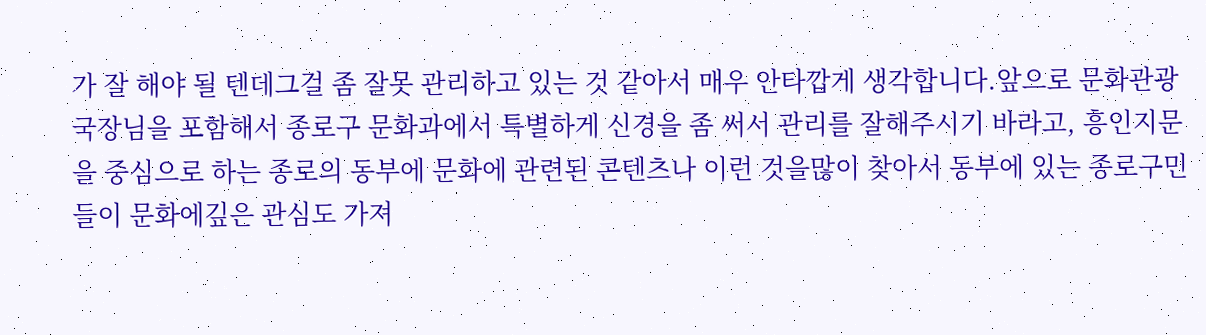가 잘 해야 될 텐데그걸 좀 잘못 관리하고 있는 것 같아서 매우 안타깝게 생각합니다.앞으로 문화관광국장님을 포함해서 종로구 문화과에서 특별하게 신경을 좀 써서 관리를 잘해주시기 바라고, 흥인지문을 중심으로 하는 종로의 동부에 문화에 관련된 콘텐츠나 이런 것을많이 찾아서 동부에 있는 종로구민들이 문화에깊은 관심도 가져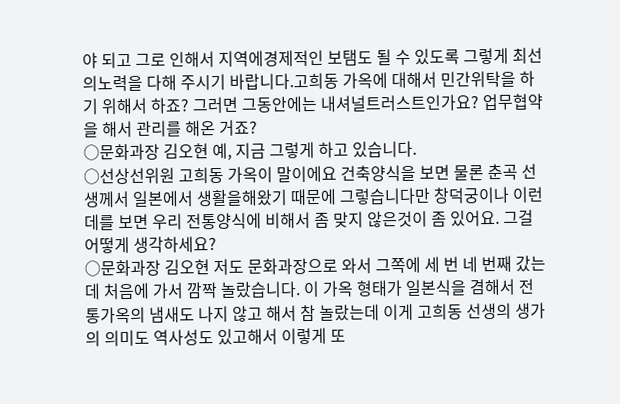야 되고 그로 인해서 지역에경제적인 보탬도 될 수 있도록 그렇게 최선의노력을 다해 주시기 바랍니다.고희동 가옥에 대해서 민간위탁을 하기 위해서 하죠? 그러면 그동안에는 내셔널트러스트인가요? 업무협약을 해서 관리를 해온 거죠?
○문화과장 김오현 예, 지금 그렇게 하고 있습니다.
○선상선위원 고희동 가옥이 말이에요 건축양식을 보면 물론 춘곡 선생께서 일본에서 생활을해왔기 때문에 그렇습니다만 창덕궁이나 이런데를 보면 우리 전통양식에 비해서 좀 맞지 않은것이 좀 있어요. 그걸 어떻게 생각하세요?
○문화과장 김오현 저도 문화과장으로 와서 그쪽에 세 번 네 번째 갔는데 처음에 가서 깜짝 놀랐습니다. 이 가옥 형태가 일본식을 겸해서 전통가옥의 냄새도 나지 않고 해서 참 놀랐는데 이게 고희동 선생의 생가의 의미도 역사성도 있고해서 이렇게 또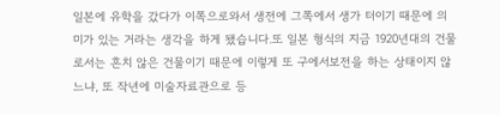일본에 유학을 갔다가 이쪽으로와서 생전에 그쪽에서 생가 터이기 때문에 의미가 있는 거라는 생각을 하게 됐습니다.또 일본 형식의 지금 1920년대의 건물로서는 흔치 않은 건물이기 때문에 이렇게 또 구에서보전을 하는 상태이지 않느냐, 또 작년에 미술자료관으로 등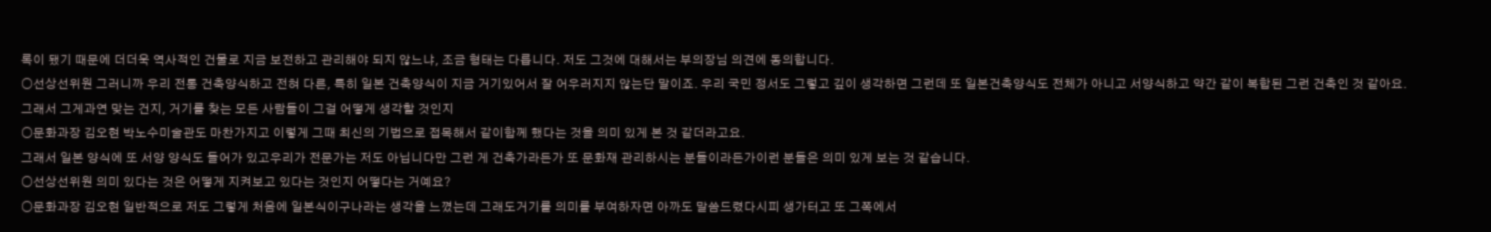록이 됐기 때문에 더더욱 역사적인 건물로 지금 보전하고 관리해야 되지 않느냐, 조금 형태는 다릅니다. 저도 그것에 대해서는 부의장님 의견에 동의합니다.
○선상선위원 그러니까 우리 전통 건축양식하고 전혀 다른, 특히 일본 건축양식이 지금 거기있어서 잘 어우러지지 않는단 말이죠. 우리 국민 정서도 그렇고 깊이 생각하면 그런데 또 일본건축양식도 전체가 아니고 서양식하고 약간 같이 복합된 그런 건축인 것 같아요.
그래서 그게과연 맞는 건지, 거기를 찾는 모든 사람들이 그걸 어떻게 생각할 것인지
○문화과장 김오현 박노수미술관도 마찬가지고 이렇게 그때 최신의 기법으로 접목해서 같이함께 했다는 것을 의미 있게 본 것 같더라고요.
그래서 일본 양식에 또 서양 양식도 들어가 있고우리가 전문가는 저도 아닙니다만 그런 게 건축가라든가 또 문화재 관리하시는 분들이라든가이런 분들은 의미 있게 보는 것 같습니다.
○선상선위원 의미 있다는 것은 어떻게 지켜보고 있다는 것인지 어떻다는 거예요?
○문화과장 김오현 일반적으로 저도 그렇게 처음에 일본식이구나라는 생각을 느꼈는데 그래도거기를 의미를 부여하자면 아까도 말씀드렸다시피 생가터고 또 그쪽에서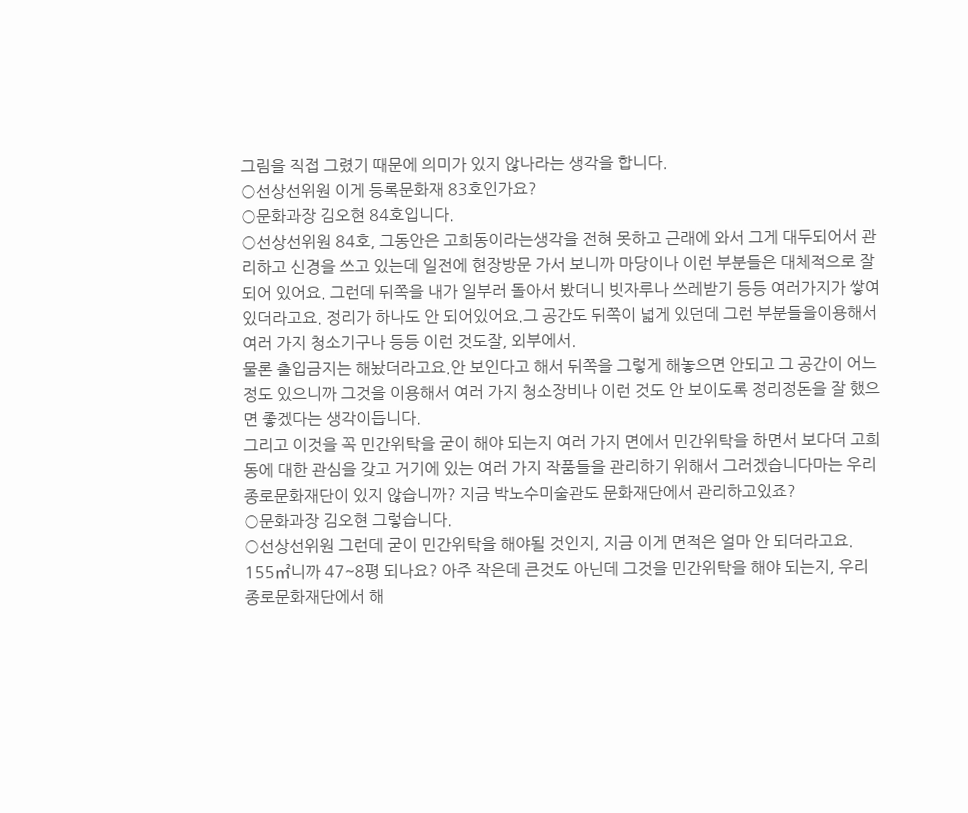그림을 직접 그렸기 때문에 의미가 있지 않나라는 생각을 합니다.
○선상선위원 이게 등록문화재 83호인가요?
○문화과장 김오현 84호입니다.
○선상선위원 84호, 그동안은 고희동이라는생각을 전혀 못하고 근래에 와서 그게 대두되어서 관리하고 신경을 쓰고 있는데 일전에 현장방문 가서 보니까 마당이나 이런 부분들은 대체적으로 잘 되어 있어요. 그런데 뒤쪽을 내가 일부러 돌아서 봤더니 빗자루나 쓰레받기 등등 여러가지가 쌓여 있더라고요. 정리가 하나도 안 되어있어요.그 공간도 뒤쪽이 넓게 있던데 그런 부분들을이용해서 여러 가지 청소기구나 등등 이런 것도잘, 외부에서.
물론 출입금지는 해놨더라고요.안 보인다고 해서 뒤쪽을 그렇게 해놓으면 안되고 그 공간이 어느 정도 있으니까 그것을 이용해서 여러 가지 청소장비나 이런 것도 안 보이도록 정리정돈을 잘 했으면 좋겠다는 생각이듭니다.
그리고 이것을 꼭 민간위탁을 굳이 해야 되는지 여러 가지 면에서 민간위탁을 하면서 보다더 고희동에 대한 관심을 갖고 거기에 있는 여러 가지 작품들을 관리하기 위해서 그러겠습니다마는 우리 종로문화재단이 있지 않습니까? 지금 박노수미술관도 문화재단에서 관리하고있죠?
○문화과장 김오현 그렇습니다.
○선상선위원 그런데 굳이 민간위탁을 해야될 것인지, 지금 이게 면적은 얼마 안 되더라고요. 155㎡니까 47~8평 되나요? 아주 작은데 큰것도 아닌데 그것을 민간위탁을 해야 되는지, 우리 종로문화재단에서 해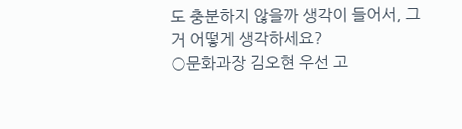도 충분하지 않을까 생각이 들어서, 그거 어떻게 생각하세요?
○문화과장 김오현 우선 고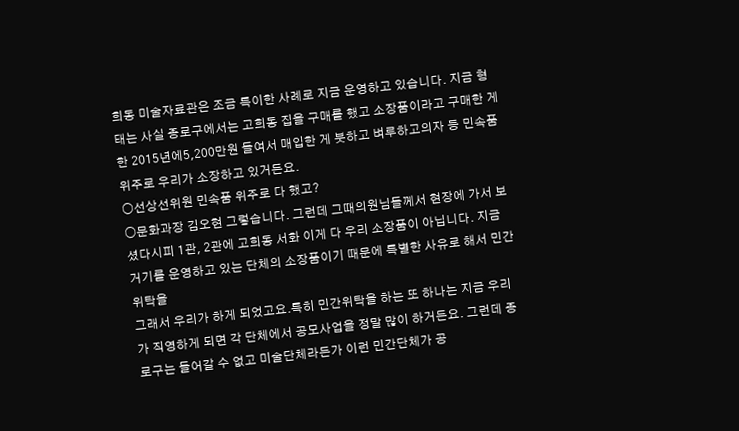희동 미술자료관은 조금 특이한 사례로 지금 운영하고 있습니다. 지금 형태는 사실 종로구에서는 고희동 집을 구매를 했고 소장품이라고 구매한 게 한 2015년에5,200만원 들여서 매입한 게 붓하고 벼루하고의자 등 민속품 위주로 우리가 소장하고 있거든요.
○선상선위원 민속품 위주로 다 했고?
○문화과장 김오현 그렇습니다. 그런데 그때의원님들께서 현장에 가서 보셨다시피 1관, 2관에 고희동 서화 이게 다 우리 소장품이 아닙니다. 지금 거기를 운영하고 있는 단체의 소장품이기 때문에 특별한 사유로 해서 민간위탁을
그래서 우리가 하게 되었고요.특히 민간위탁을 하는 또 하나는 지금 우리가 직영하게 되면 각 단체에서 공모사업을 정말 많이 하거든요. 그런데 종로구는 들어갈 수 없고 미술단체라든가 이런 민간단체가 공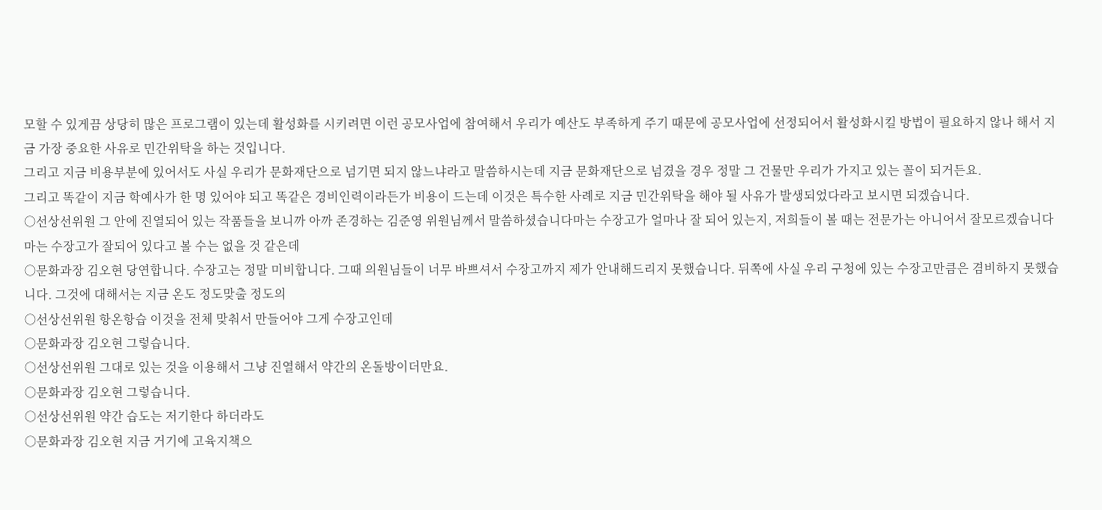모할 수 있게끔 상당히 많은 프로그램이 있는데 활성화를 시키려면 이런 공모사업에 참여해서 우리가 예산도 부족하게 주기 때문에 공모사업에 선정되어서 활성화시킬 방법이 필요하지 않나 해서 지금 가장 중요한 사유로 민간위탁을 하는 것입니다.
그리고 지금 비용부분에 있어서도 사실 우리가 문화재단으로 넘기면 되지 않느냐라고 말씀하시는데 지금 문화재단으로 넘겼을 경우 정말 그 건물만 우리가 가지고 있는 꼴이 되거든요.
그리고 똑같이 지금 학예사가 한 명 있어야 되고 똑같은 경비인력이라든가 비용이 드는데 이것은 특수한 사례로 지금 민간위탁을 해야 될 사유가 발생되었다라고 보시면 되겠습니다.
○선상선위원 그 안에 진열되어 있는 작품들을 보니까 아까 존경하는 김준영 위원님께서 말씀하셨습니다마는 수장고가 얼마나 잘 되어 있는지, 저희들이 볼 때는 전문가는 아니어서 잘모르겠습니다마는 수장고가 잘되어 있다고 볼 수는 없을 것 같은데
○문화과장 김오현 당연합니다. 수장고는 정말 미비합니다. 그때 의원님들이 너무 바쁘셔서 수장고까지 제가 안내해드리지 못했습니다. 뒤쪽에 사실 우리 구청에 있는 수장고만큼은 겸비하지 못했습니다. 그것에 대해서는 지금 온도 정도맞출 정도의
○선상선위원 항온항습 이것을 전체 맞춰서 만들어야 그게 수장고인데
○문화과장 김오현 그렇습니다.
○선상선위원 그대로 있는 것을 이용해서 그냥 진열해서 약간의 온돌방이더만요.
○문화과장 김오현 그렇습니다.
○선상선위원 약간 습도는 저기한다 하더라도
○문화과장 김오현 지금 거기에 고육지책으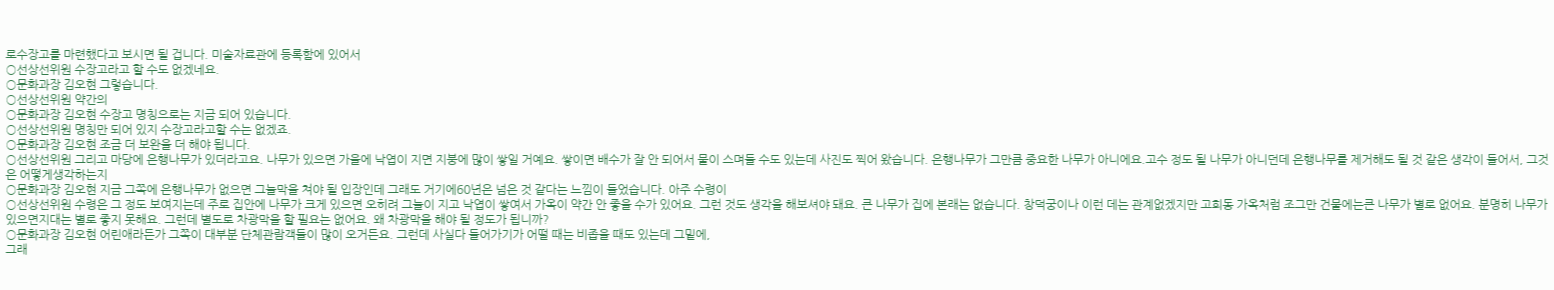로수장고를 마련했다고 보시면 될 겁니다. 미술자료관에 등록함에 있어서
○선상선위원 수장고라고 할 수도 없겠네요.
○문화과장 김오현 그렇습니다.
○선상선위원 약간의
○문화과장 김오현 수장고 명칭으로는 지금 되어 있습니다.
○선상선위원 명칭만 되어 있지 수장고라고할 수는 없겠죠.
○문화과장 김오현 조금 더 보완을 더 해야 됩니다.
○선상선위원 그리고 마당에 은행나무가 있더라고요. 나무가 있으면 가을에 낙엽이 지면 지붕에 많이 쌓일 거예요. 쌓이면 배수가 잘 안 되어서 물이 스며들 수도 있는데 사진도 찍어 왔습니다. 은행나무가 그만큼 중요한 나무가 아니에요.고수 정도 될 나무가 아니던데 은행나무를 제거해도 될 것 같은 생각이 들어서, 그것은 어떻게생각하는지
○문화과장 김오현 지금 그쪽에 은행나무가 없으면 그늘막을 쳐야 될 입장인데 그래도 거기에60년은 넘은 것 같다는 느낌이 들었습니다. 아주 수령이
○선상선위원 수령은 그 정도 보여지는데 주로 집안에 나무가 크게 있으면 오히려 그늘이 지고 낙엽이 쌓여서 가옥이 약간 안 좋을 수가 있어요. 그런 것도 생각을 해보셔야 돼요. 큰 나무가 집에 본래는 없습니다. 창덕궁이나 이런 데는 관계없겠지만 고희동 가옥처럼 조그만 건물에는큰 나무가 별로 없어요. 분명히 나무가 있으면지대는 별로 좋지 못해요. 그런데 별도로 차광막을 할 필요는 없어요. 왜 차광막을 해야 될 정도가 됩니까?
○문화과장 김오현 어린애라든가 그쪽이 대부분 단체관람객들이 많이 오거든요. 그런데 사실다 들어가기가 어떨 때는 비좁을 때도 있는데 그밑에,
그래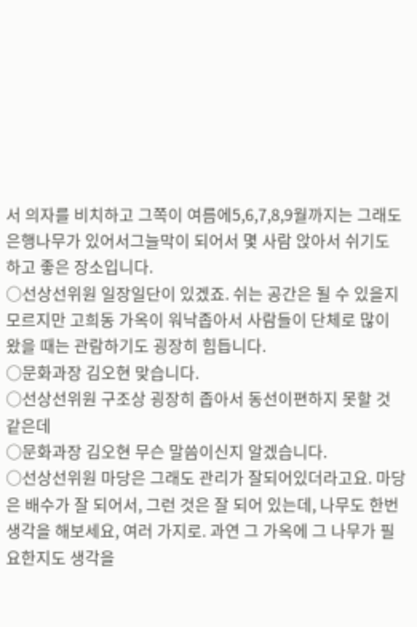서 의자를 비치하고 그쪽이 여름에5,6,7,8,9월까지는 그래도 은행나무가 있어서그늘막이 되어서 몇 사람 앉아서 쉬기도 하고 좋은 장소입니다.
○선상선위원 일장일단이 있겠죠. 쉬는 공간은 될 수 있을지 모르지만 고희동 가옥이 워낙좁아서 사람들이 단체로 많이 왔을 때는 관람하기도 굉장히 힘듭니다.
○문화과장 김오현 맞습니다.
○선상선위원 구조상 굉장히 좁아서 동선이편하지 못할 것 같은데
○문화과장 김오현 무슨 말씀이신지 알겠습니다.
○선상선위원 마당은 그래도 관리가 잘되어있더라고요. 마당은 배수가 잘 되어서, 그런 것은 잘 되어 있는데, 나무도 한번 생각을 해보세요, 여러 가지로. 과연 그 가옥에 그 나무가 필요한지도 생각을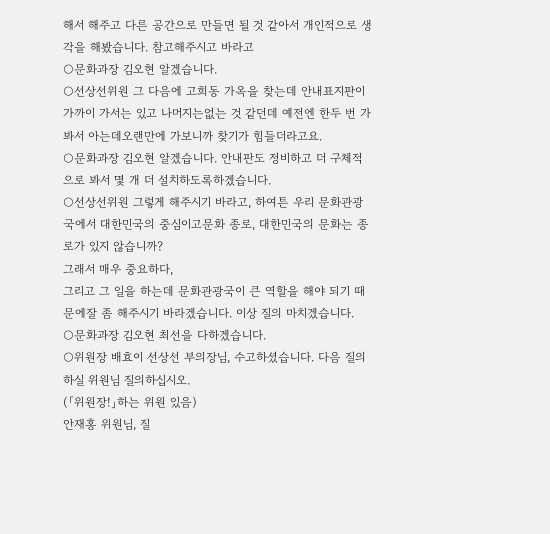해서 해주고 다른 공간으로 만들면 될 것 같아서 개인적으로 생각을 해봤습니다. 참고해주시고 바라고
○문화과장 김오현 알겠습니다.
○선상선위원 그 다음에 고희동 가옥을 찾는데 안내표지판이 가까이 가서는 있고 나머지는없는 것 같던데 예전엔 한두 번 가봐서 아는데오랜만에 가보니까 찾기가 힘들더라고요.
○문화과장 김오현 알겠습니다. 안내판도 정비하고 더 구체적으로 봐서 몇 개 더 설치하도록하겠습니다.
○선상선위원 그렇게 해주시기 바라고, 하여튼 우리 문화관광국에서 대한민국의 중심이고문화 종로, 대한민국의 문화는 종로가 있지 않습니까?
그래서 매우 중요하다,
그리고 그 일을 하는데 문화관광국이 큰 역할을 해야 되기 때문에잘 좀 해주시기 바라겠습니다. 이상 질의 마치겠습니다.
○문화과장 김오현 최선을 다하겠습니다.
○위원장 배효이 선상선 부의장님, 수고하셨습니다. 다음 질의하실 위원님 질의하십시오.
(「위원장!」하는 위원 있음)
안재홍 위원님, 질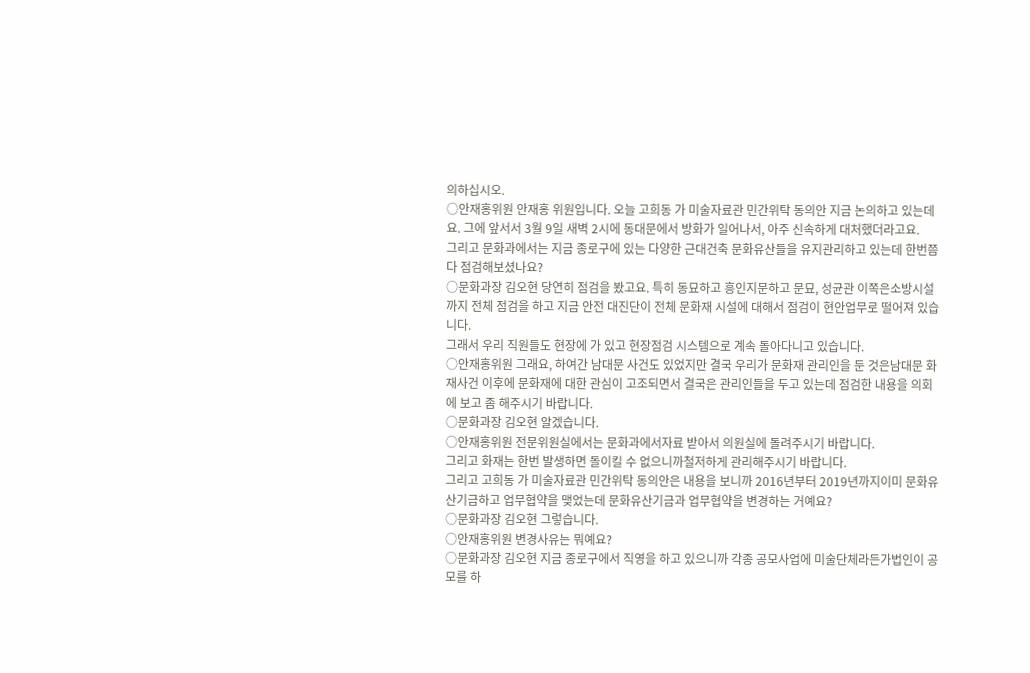의하십시오.
○안재홍위원 안재홍 위원입니다. 오늘 고희동 가 미술자료관 민간위탁 동의안 지금 논의하고 있는데요. 그에 앞서서 3월 9일 새벽 2시에 동대문에서 방화가 일어나서, 아주 신속하게 대처했더라고요.
그리고 문화과에서는 지금 종로구에 있는 다양한 근대건축 문화유산들을 유지관리하고 있는데 한번쯤 다 점검해보셨나요?
○문화과장 김오현 당연히 점검을 봤고요. 특히 동묘하고 흥인지문하고 문묘, 성균관 이쪽은소방시설까지 전체 점검을 하고 지금 안전 대진단이 전체 문화재 시설에 대해서 점검이 현안업무로 떨어져 있습니다.
그래서 우리 직원들도 현장에 가 있고 현장점검 시스템으로 계속 돌아다니고 있습니다.
○안재홍위원 그래요, 하여간 남대문 사건도 있었지만 결국 우리가 문화재 관리인을 둔 것은남대문 화재사건 이후에 문화재에 대한 관심이 고조되면서 결국은 관리인들을 두고 있는데 점검한 내용을 의회에 보고 좀 해주시기 바랍니다.
○문화과장 김오현 알겠습니다.
○안재홍위원 전문위원실에서는 문화과에서자료 받아서 의원실에 돌려주시기 바랍니다.
그리고 화재는 한번 발생하면 돌이킬 수 없으니까철저하게 관리해주시기 바랍니다.
그리고 고희동 가 미술자료관 민간위탁 동의안은 내용을 보니까 2016년부터 2019년까지이미 문화유산기금하고 업무협약을 맺었는데 문화유산기금과 업무협약을 변경하는 거예요?
○문화과장 김오현 그렇습니다.
○안재홍위원 변경사유는 뭐예요?
○문화과장 김오현 지금 종로구에서 직영을 하고 있으니까 각종 공모사업에 미술단체라든가법인이 공모를 하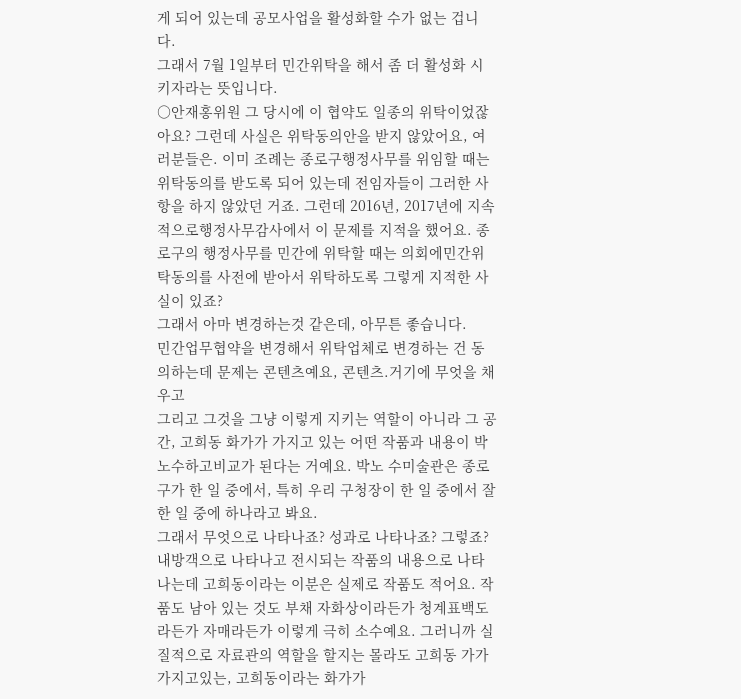게 되어 있는데 공모사업을 활성화할 수가 없는 겁니다.
그래서 7월 1일부터 민간위탁을 해서 좀 더 활성화 시키자라는 뜻입니다.
○안재홍위원 그 당시에 이 협약도 일종의 위탁이었잖아요? 그런데 사실은 위탁동의안을 받지 않았어요, 여러분들은. 이미 조례는 종로구행정사무를 위임할 때는 위탁동의를 받도록 되어 있는데 전임자들이 그러한 사항을 하지 않았던 거죠. 그런데 2016년, 2017년에 지속적으로행정사무감사에서 이 문제를 지적을 했어요. 종로구의 행정사무를 민간에 위탁할 때는 의회에민간위탁동의를 사전에 받아서 위탁하도록 그렇게 지적한 사실이 있죠?
그래서 아마 변경하는것 같은데, 아무튼 좋습니다.
민간업무협약을 변경해서 위탁업체로 변경하는 건 동의하는데 문제는 콘텐츠예요, 콘텐츠.거기에 무엇을 채우고
그리고 그것을 그냥 이렇게 지키는 역할이 아니라 그 공간, 고희동 화가가 가지고 있는 어떤 작품과 내용이 박노수하고비교가 된다는 거예요. 박노 수미술관은 종로구가 한 일 중에서, 특히 우리 구청장이 한 일 중에서 잘한 일 중에 하나라고 봐요.
그래서 무엇으로 나타나죠? 성과로 나타나죠? 그렇죠?내방객으로 나타나고 전시되는 작품의 내용으로 나타나는데 고희동이라는 이분은 실제로 작품도 적어요. 작품도 남아 있는 것도 부채 자화상이라든가 청계표백도라든가 자매라든가 이렇게 극히 소수예요. 그러니까 실질적으로 자료관의 역할을 할지는 몰라도 고희동 가가 가지고있는, 고희동이라는 화가가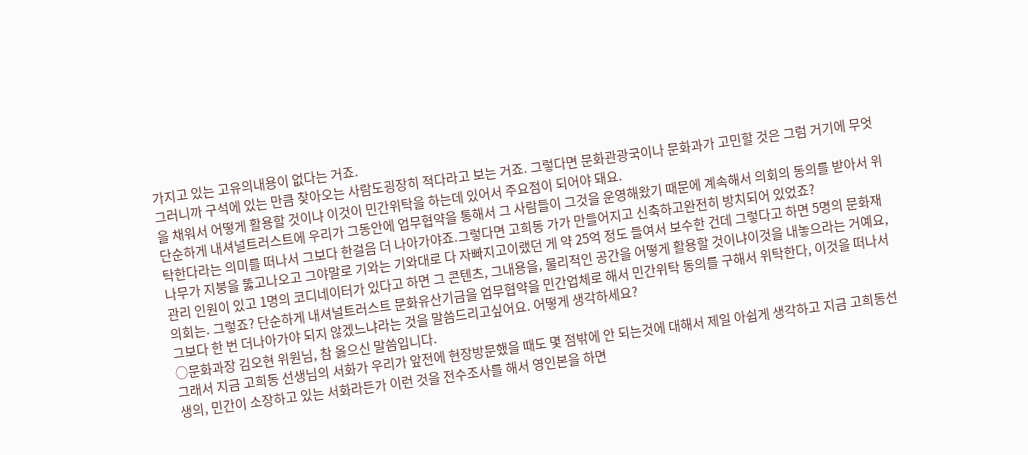가지고 있는 고유의내용이 없다는 거죠.
그러니까 구석에 있는 만큼 찾아오는 사람도굉장히 적다라고 보는 거죠. 그렇다면 문화관광국이나 문화과가 고민할 것은 그럼 거기에 무엇을 채워서 어떻게 활용할 것이냐 이것이 민간위탁을 하는데 있어서 주요점이 되어야 돼요.
단순하게 내셔널트러스트에 우리가 그동안에 업무협약을 통해서 그 사람들이 그것을 운영해왔기 때문에 계속해서 의회의 동의를 받아서 위탁한다라는 의미를 떠나서 그보다 한걸음 더 나아가야죠.그렇다면 고희동 가가 만들어지고 신축하고완전히 방치되어 있었죠?
나무가 지붕을 뚫고나오고 그야말로 기와는 기와대로 다 자빠지고이랬던 게 약 25억 정도 들여서 보수한 건데 그렇다고 하면 5명의 문화재 관리 인원이 있고 1명의 코디네이터가 있다고 하면 그 콘텐츠, 그내용을, 물리적인 공간을 어떻게 활용할 것이냐이것을 내놓으라는 거예요, 의회는. 그렇죠? 단순하게 내셔널트러스트 문화유산기금을 업무협약을 민간업체로 해서 민간위탁 동의를 구해서 위탁한다, 이것을 떠나서 그보다 한 번 더나아가야 되지 않겠느냐라는 것을 말씀드리고싶어요. 어떻게 생각하세요?
○문화과장 김오현 위원님, 참 옳으신 말씀입니다.
그래서 지금 고희동 선생님의 서화가 우리가 앞전에 현장방문했을 때도 몇 점밖에 안 되는것에 대해서 제일 아쉽게 생각하고 지금 고희동선생의, 민간이 소장하고 있는 서화라든가 이런 것을 전수조사를 해서 영인본을 하면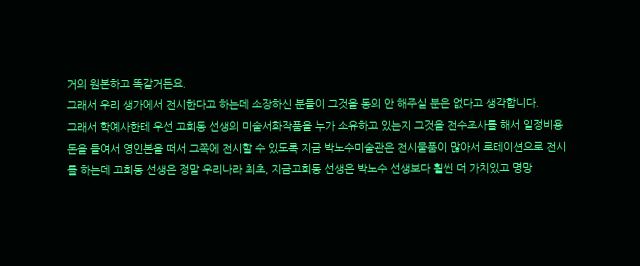거의 원본하고 똑같거든요.
그래서 우리 생가에서 전시한다고 하는데 소장하신 분들이 그것을 동의 안 해주실 분은 없다고 생각합니다.
그래서 학예사한테 우선 고희동 선생의 미술서화작품을 누가 소유하고 있는지 그것을 전수조사를 해서 일정비용 돈을 들여서 영인본을 떠서 그쪽에 전시할 수 있도록 지금 박노수미술관은 전시물품이 많아서 로테이션으로 전시를 하는데 고희동 선생은 정말 우리나라 최초, 지금고희동 선생은 박노수 선생보다 훨씬 더 가치있고 명망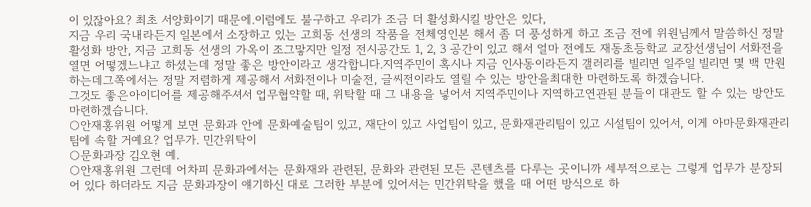이 있잖아요? 최초 서양화이기 때문에.이럼에도 불구하고 우리가 조금 더 활성화시킬 방안은 있다,
지금 우리 국내라든지 일본에서 소장하고 있는 고희동 선생의 작품을 전체영인본 해서 좀 더 풍성하게 하고 조금 전에 위원님께서 말씀하신 정말 활성화 방안, 지금 고희동 선생의 가옥이 조그맣지만 일정 전시공간도 1, 2, 3 공간이 있고 해서 얼마 전에도 재동초등학교 교장선생님이 서화전을 열면 어떻겠느냐고 하셨는데 정말 좋은 방안이라고 생각합니다.지역주민이 혹시나 지금 인사동이라든지 갤러리를 빌리면 일주일 빌리면 몇 백 만원 하는데그쪽에서는 정말 저렴하게 제공해서 서화전이나 미술전, 글씨전이라도 열릴 수 있는 방안을최대한 마련하도록 하겠습니다.
그것도 좋은아이디어를 제공해주셔서 업무협약할 때, 위탁할 때 그 내용을 넣어서 지역주민이나 지역하고연관된 분들이 대관도 할 수 있는 방안도 마련하겠습니다.
○안재홍위원 어떻게 보면 문화과 안에 문화예술팀이 있고, 재단이 있고 사업팀이 있고, 문화재관리팀이 있고 시설팀이 있어서, 이게 아마문화재관리팀에 속할 거예요? 업무가. 민간위탁이
○문화과장 김오현 예.
○안재홍위원 그런데 어차피 문화과에서는 문화재와 관련된, 문화와 관련된 모든 콘텐츠를 다루는 곳이니까 세부적으로는 그렇게 업무가 분장되어 있다 하더라도 지금 문화과장이 얘기하신 대로 그러한 부분에 있어서는 민간위탁을 했을 때 어떤 방식으로 하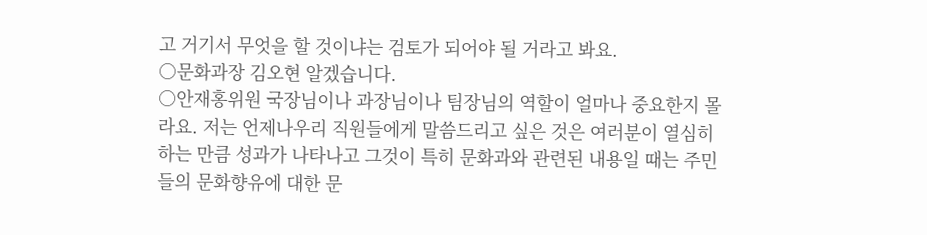고 거기서 무엇을 할 것이냐는 검토가 되어야 될 거라고 봐요.
○문화과장 김오현 알겠습니다.
○안재홍위원 국장님이나 과장님이나 팀장님의 역할이 얼마나 중요한지 몰라요. 저는 언제나우리 직원들에게 말씀드리고 싶은 것은 여러분이 열심히 하는 만큼 성과가 나타나고 그것이 특히 문화과와 관련된 내용일 때는 주민들의 문화향유에 대한 문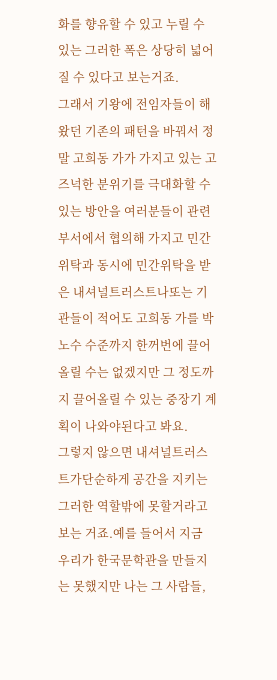화를 향유할 수 있고 누릴 수 있는 그러한 폭은 상당히 넓어질 수 있다고 보는거죠.
그래서 기왕에 전임자들이 해왔던 기존의 패턴을 바꿔서 정말 고희동 가가 가지고 있는 고즈넉한 분위기를 극대화할 수 있는 방안을 여러분들이 관련부서에서 협의해 가지고 민간위탁과 동시에 민간위탁을 받은 내셔널트러스트나또는 기관들이 적어도 고희동 가를 박노수 수준까지 한꺼번에 끌어올릴 수는 없겠지만 그 정도까지 끌어올릴 수 있는 중장기 계획이 나와야된다고 봐요.
그렇지 않으면 내셔널트러스트가단순하게 공간을 지키는 그러한 역할밖에 못할거라고 보는 거죠.예를 들어서 지금 우리가 한국문학관을 만들지는 못했지만 나는 그 사람들,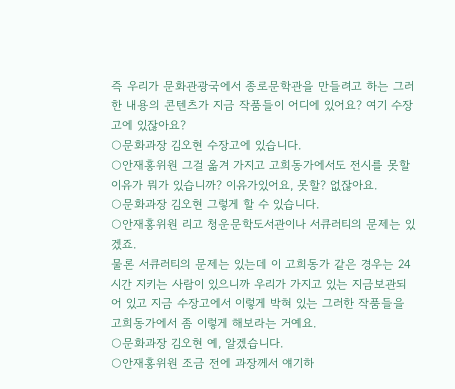즉 우리가 문화관광국에서 종로문학관을 만들려고 하는 그러한 내용의 콘텐츠가 지금 작품들이 어디에 있어요? 여기 수장고에 있잖아요?
○문화과장 김오현 수장고에 있습니다.
○안재홍위원 그걸 옮겨 가지고 고희동가에서도 전시를 못할 이유가 뭐가 있습니까? 이유가있어요, 못할? 없잖아요.
○문화과장 김오현 그렇게 할 수 있습니다.
○안재홍위원 리고 청운문학도서관이나 서큐러티의 문제는 있겠죠.
물론 서큐러티의 문제는 있는데 이 고희동가 같은 경우는 24시간 지키는 사람이 있으니까 우리가 가지고 있는 지금보관되어 있고 지금 수장고에서 이렇게 박혀 있는 그러한 작품들을 고희동가에서 좀 이렇게 해보라는 거예요.
○문화과장 김오현 예, 알겠습니다.
○안재홍위원 조금 전에 과장께서 얘기하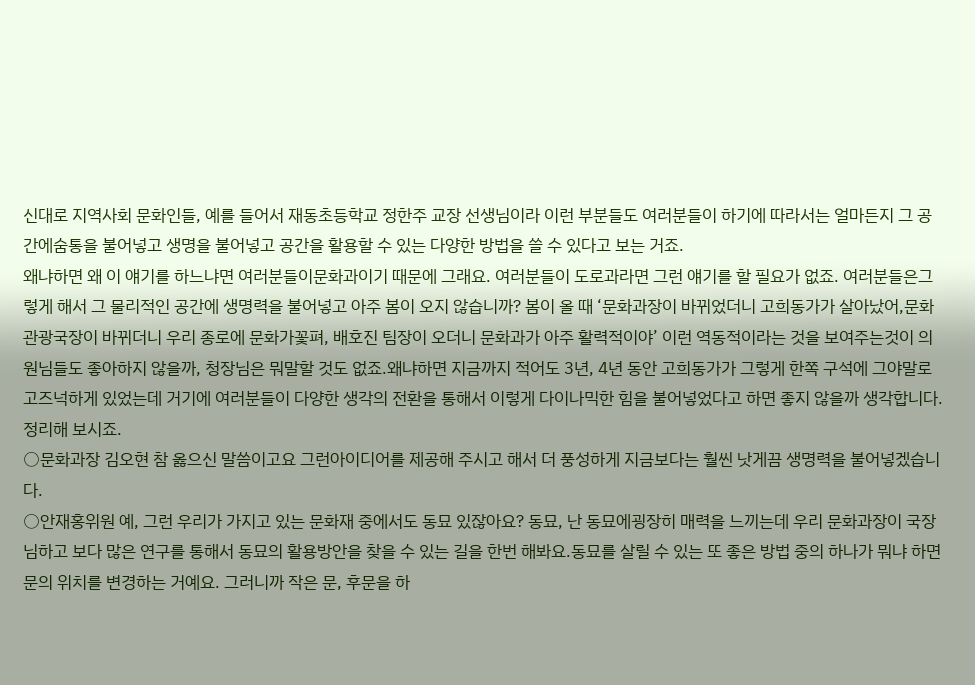신대로 지역사회 문화인들, 예를 들어서 재동초등학교 정한주 교장 선생님이라 이런 부분들도 여러분들이 하기에 따라서는 얼마든지 그 공간에숨통을 불어넣고 생명을 불어넣고 공간을 활용할 수 있는 다양한 방법을 쓸 수 있다고 보는 거죠.
왜냐하면 왜 이 얘기를 하느냐면 여러분들이문화과이기 때문에 그래요. 여러분들이 도로과라면 그런 얘기를 할 필요가 없죠. 여러분들은그렇게 해서 그 물리적인 공간에 생명력을 불어넣고 아주 봄이 오지 않습니까? 봄이 올 때 ‘문화과장이 바뀌었더니 고희동가가 살아났어,문화관광국장이 바뀌더니 우리 종로에 문화가꽃펴, 배호진 팀장이 오더니 문화과가 아주 활력적이야’ 이런 역동적이라는 것을 보여주는것이 의원님들도 좋아하지 않을까, 청장님은 뭐말할 것도 없죠.왜냐하면 지금까지 적어도 3년, 4년 동안 고희동가가 그렇게 한쪽 구석에 그야말로 고즈넉하게 있었는데 거기에 여러분들이 다양한 생각의 전환을 통해서 이렇게 다이나믹한 힘을 불어넣었다고 하면 좋지 않을까 생각합니다. 정리해 보시죠.
○문화과장 김오현 참 옳으신 말씀이고요 그런아이디어를 제공해 주시고 해서 더 풍성하게 지금보다는 훨씬 낫게끔 생명력을 불어넣겠습니다.
○안재홍위원 예, 그런 우리가 가지고 있는 문화재 중에서도 동묘 있잖아요? 동묘, 난 동묘에굉장히 매력을 느끼는데 우리 문화과장이 국장님하고 보다 많은 연구를 통해서 동묘의 활용방안을 찾을 수 있는 길을 한번 해봐요.동묘를 살릴 수 있는 또 좋은 방법 중의 하나가 뭐냐 하면 문의 위치를 변경하는 거예요. 그러니까 작은 문, 후문을 하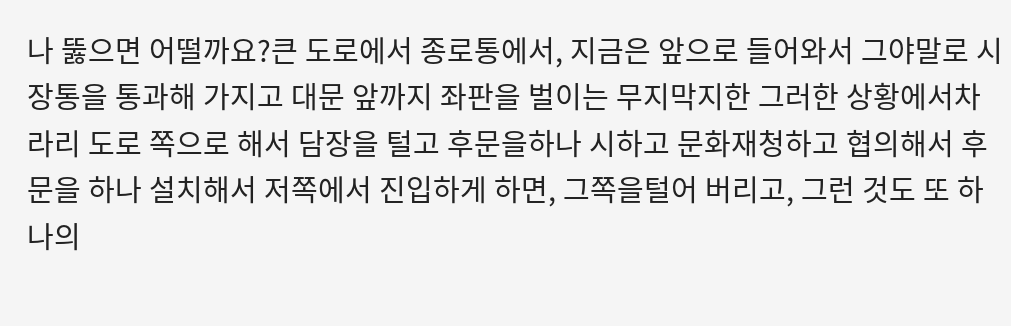나 뚫으면 어떨까요?큰 도로에서 종로통에서, 지금은 앞으로 들어와서 그야말로 시장통을 통과해 가지고 대문 앞까지 좌판을 벌이는 무지막지한 그러한 상황에서차라리 도로 쪽으로 해서 담장을 털고 후문을하나 시하고 문화재청하고 협의해서 후문을 하나 설치해서 저쪽에서 진입하게 하면, 그쪽을털어 버리고, 그런 것도 또 하나의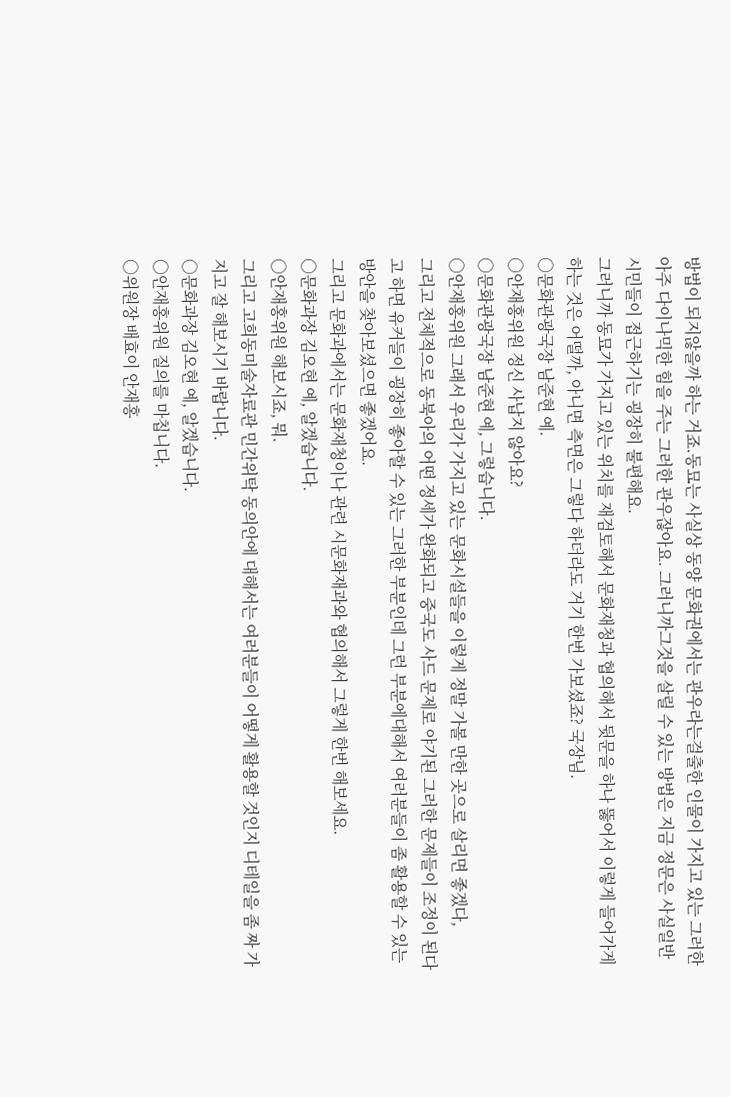방법이 되지않을까 하는 거죠.동묘는 사실상 동양 문화권에서는 관우라는걸출한 인물이 가지고 있는 그러한 아주 다이나믹한 힘을 주는 그러한 관우잖아요. 그러니까그것을 살릴 수 있는 방법은 지금 정문은 사실일반 시민들이 접근하기는 굉장히 불편해요.
그러니까 동묘가 가지고 있는 위치를 재검토해서 문화재청과 협의해서 뒷문을 하나 뚫어서 이렇게 들어가게 하는 것은 어떨까, 아니면 측면은 그렇다 하더라도 거기 한번 가보셨죠? 국장님.
○문화관광국장 남준현 예.
○안재홍위원 정신 사납지 않아요?
○문화관광국장 남준현 예, 그렇습니다.
○안재홍위원 그래서 우리가 가지고 있는 문화시설들을 이렇게 정말 가볼 만한 곳으로 살리면 좋겠다,
그리고 전체적으로 동북아의 어떤 정세가 완화되고 중국도 사드 문제로 야기된 그러한 문제들이 조정이 된다고 하면 유커들이 굉장히 좋아할 수 있는 그러한 부분인데 그런 부분에대해서 여러분들이 좀 활용할 수 있는 방안을 찾아보셨으면 좋겠어요.
그리고 문화과에서는 문화재청이나 관련 시문화재과와 협의해서 그렇게 한번 해보세요.
○문화과장 김오현 예, 알겠습니다.
○안재홍위원 해보시죠, 뭐.
그리고 고희동미술자료관 민간위탁 동의안에 대해서는 여러분들이 어떻게 활용할 것인지 디테일을 좀 짜 가지고 잘 해보시기 바랍니다.
○문화과장 김오현 예, 알겠습니다.
○안재홍위원 질의를 마칩니다.
○위원장 배효이 안재홍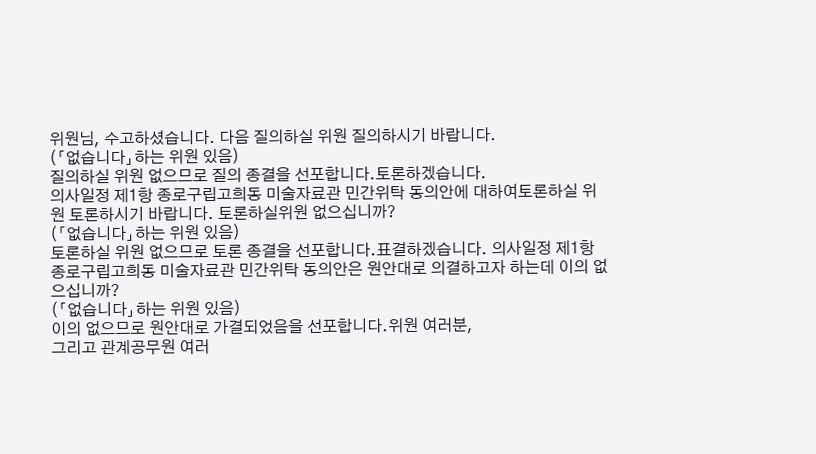위원님, 수고하셨습니다. 다음 질의하실 위원 질의하시기 바랍니다.
(「없습니다」하는 위원 있음)
질의하실 위원 없으므로 질의 종결을 선포합니다.토론하겠습니다.
의사일정 제1항 종로구립고희동 미술자료관 민간위탁 동의안에 대하여토론하실 위원 토론하시기 바랍니다. 토론하실위원 없으십니까?
(「없습니다」하는 위원 있음)
토론하실 위원 없으므로 토론 종결을 선포합니다.표결하겠습니다. 의사일정 제1항 종로구립고희동 미술자료관 민간위탁 동의안은 원안대로 의결하고자 하는데 이의 없으십니까?
(「없습니다」하는 위원 있음)
이의 없으므로 원안대로 가결되었음을 선포합니다.위원 여러분,
그리고 관계공무원 여러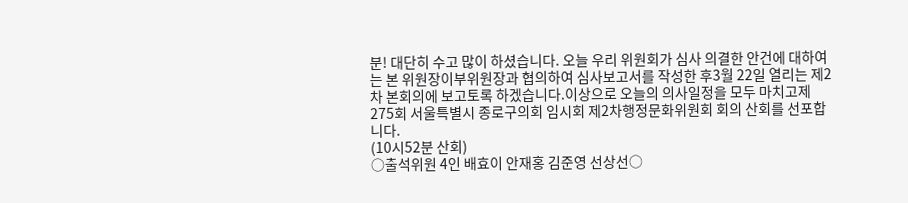분! 대단히 수고 많이 하셨습니다. 오늘 우리 위원회가 심사 의결한 안건에 대하여는 본 위원장이부위원장과 협의하여 심사보고서를 작성한 후3월 22일 열리는 제2차 본회의에 보고토록 하겠습니다.이상으로 오늘의 의사일정을 모두 마치고제275회 서울특별시 종로구의회 임시회 제2차행정문화위원회 회의 산회를 선포합니다.
(10시52분 산회)
○출석위원 4인 배효이 안재홍 김준영 선상선○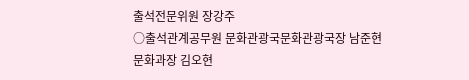출석전문위원 장강주
○출석관계공무원 문화관광국문화관광국장 남준현
문화과장 김오현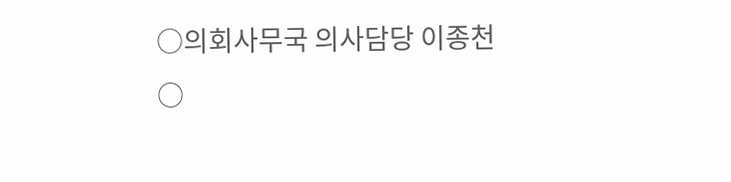○의회사무국 의사담당 이종천
○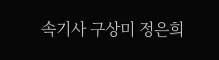속기사 구상미 정은희